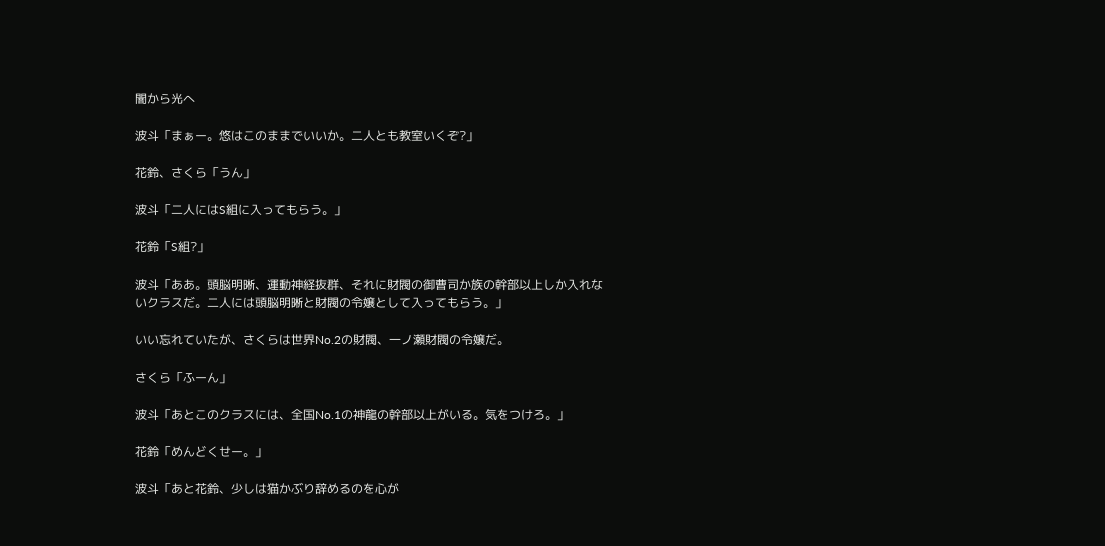闇から光へ

波斗「まぁー。悠はこのままでいいか。二人とも教室いくぞ?」

花鈴、さくら「うん」

波斗「二人にはS組に入ってもらう。」

花鈴「S組?」

波斗「ああ。頭脳明晰、運動神経抜群、それに財閥の御曹司か族の幹部以上しか入れないクラスだ。二人には頭脳明晰と財閥の令嬢として入ってもらう。」

いい忘れていたが、さくらは世界No.2の財閥、一ノ瀬財閥の令嬢だ。

さくら「ふーん」

波斗「あとこのクラスには、全国No.1の神龍の幹部以上がいる。気をつけろ。」

花鈴「めんどくせー。」

波斗「あと花鈴、少しは猫かぶり辞めるのを心が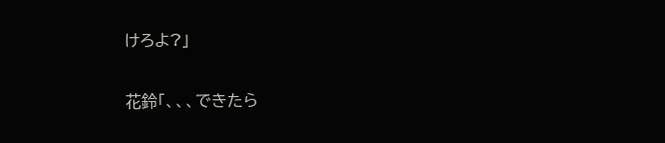けろよ?」

花鈴「、、、できたら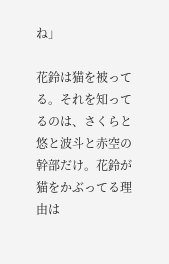ね」

花鈴は猫を被ってる。それを知ってるのは、さくらと悠と波斗と赤空の幹部だけ。花鈴が猫をかぶってる理由は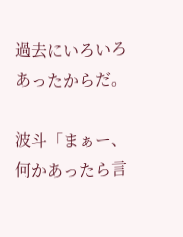過去にいろいろあったからだ。

波斗「まぁー、何かあったら言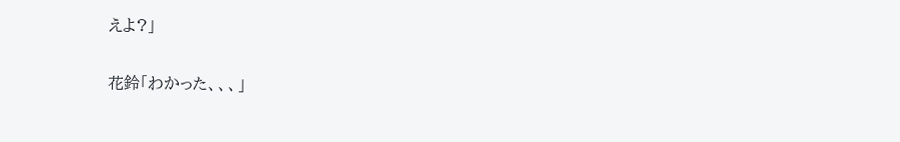えよ?」

花鈴「わかった、、、」